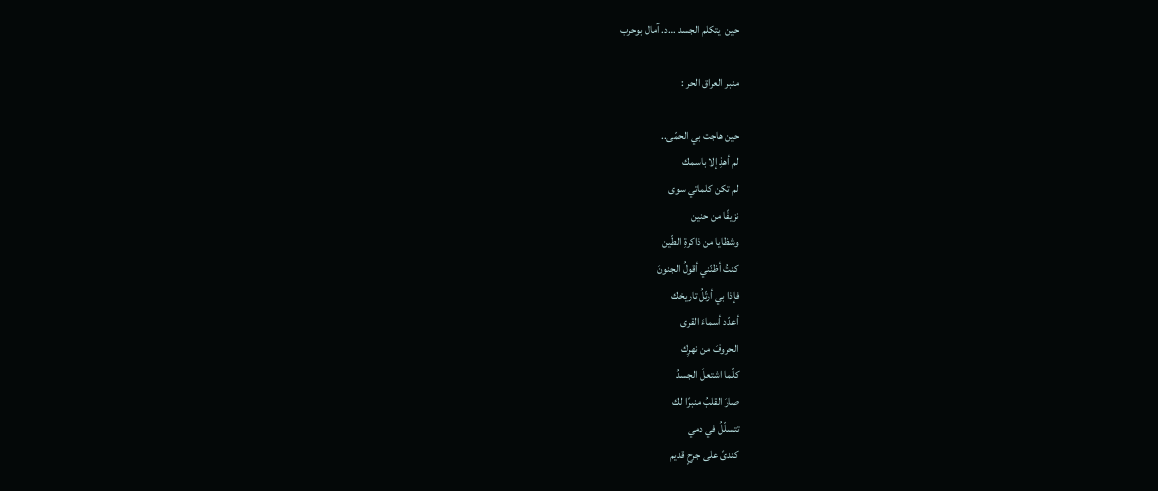حين  يتكلم الجسد …د. آمال بوحرب

منبر العراق الحر :

حين هاجت بي الحمّى..
لم أهذِ إلا باسمك
لم تكن كلماتي سوى
نزيفًا من حنين
وشظايا من ذاكرةِ الطّين
كنتُ أظنّني أقولُ الجنونَ
فإذا بي أرتّلُ تاريخك
أعدّد أسماءَ القرى
الحروفَ من نهرِك
كلّما اشتعلَ الجسدُ
صارَ القلبُ منبرًا لك
تتسلّلُ في دمي
كندىً على جرحٍ قديم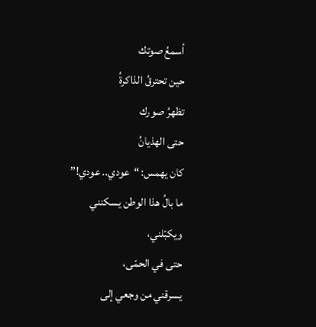أسمعُ صوتك
حين تحترقُ الذاكرةُ
تظهرُ صورك
حتى الهذيانُ
كان يهمس: “عودي.. عودي!”
ما بالُ هذا الوطن يسكنني
ويكبّلني،
حتى في الحمّى،
يسرقني من وجعي إلى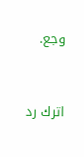وجع.



اترك رد